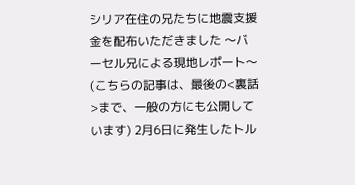シリア在住の兄たちに地震支援金を配布いただきました 〜バーセル兄による現地レポート〜
(こちらの記事は、最後の<裏話>まで、一般の方にも公開しています) 2月6日に発生したトル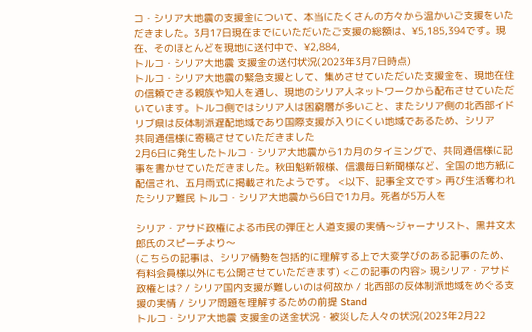コ・シリア大地震の支援金について、本当にたくさんの方々から温かいご支援をいただきました。3月17日現在までにいただいたご支援の総額は、¥5,185,394です。現在、そのほとんどを現地に送付中で、¥2,884,
トルコ・シリア大地震 支援金の送付状況(2023年3月7日時点)
トルコ・シリア大地震の緊急支援として、集めさせていただいた支援金を、現地在住の信頼できる親族や知人を通し、現地のシリア人ネットワークから配布させていただいています。トルコ側ではシリア人は困窮層が多いこと、またシリア側の北西部イドリブ県は反体制派遅配地域であり国際支援が入りにくい地域であるため、シリア
共同通信様に寄稿させていただきました
2月6日に発生したトルコ・シリア大地震から1カ月のタイミングで、共同通信様に記事を書かせていただきました。秋田魁新報様、信濃毎日新聞様など、全国の地方紙に配信され、五月雨式に掲載されたようです。 <以下、記事全文です> 再び生活奪われたシリア難民 トルコ・シリア大地震から6日で1カ月。死者が5万人を

シリア・アサド政権による市民の弾圧と人道支援の実情〜ジャーナリスト、黒井文太郎氏のスピーチより〜
(こちらの記事は、シリア情勢を包括的に理解する上で大変学びのある記事のため、有料会員様以外にも公開させていただきます) <この記事の内容> 現シリア・アサド政権とは? / シリア国内支援が難しいのは何故か / 北西部の反体制派地域をめぐる支援の実情 / シリア問題を理解するための前提 Stand
トルコ・シリア大地震 支援金の送金状況・被災した人々の状況(2023年2月22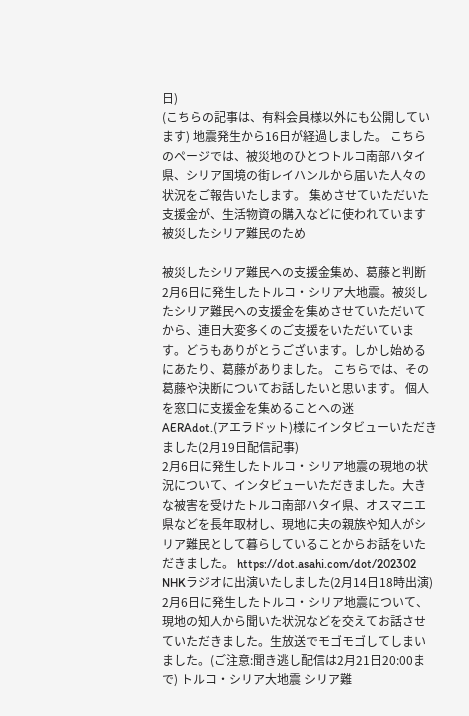日)
(こちらの記事は、有料会員様以外にも公開しています) 地震発生から16日が経過しました。 こちらのページでは、被災地のひとつトルコ南部ハタイ県、シリア国境の街レイハンルから届いた人々の状況をご報告いたします。 集めさせていただいた支援金が、生活物資の購入などに使われています 被災したシリア難民のため

被災したシリア難民への支援金集め、葛藤と判断
2月6日に発生したトルコ・シリア大地震。被災したシリア難民への支援金を集めさせていただいてから、連日大変多くのご支援をいただいています。どうもありがとうございます。しかし始めるにあたり、葛藤がありました。 こちらでは、その葛藤や決断についてお話したいと思います。 個人を窓口に支援金を集めることへの迷
AERAdot.(アエラドット)様にインタビューいただきました(2月19日配信記事)
2月6日に発生したトルコ・シリア地震の現地の状況について、インタビューいただきました。大きな被害を受けたトルコ南部ハタイ県、オスマニエ県などを長年取材し、現地に夫の親族や知人がシリア難民として暮らしていることからお話をいただきました。 https://dot.asahi.com/dot/202302
NHKラジオに出演いたしました(2月14日18時出演)
2月6日に発生したトルコ・シリア地震について、現地の知人から聞いた状況などを交えてお話させていただきました。生放送でモゴモゴしてしまいました。(ご注意:聞き逃し配信は2月21日20:00まで) トルコ・シリア大地震 シリア難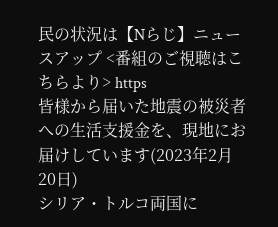民の状況は【Nらじ】ニュースアップ <番組のご視聴はこちらより> https
皆様から届いた地震の被災者への生活支援金を、現地にお届けしています(2023年2月20日)
シリア・トルコ両国に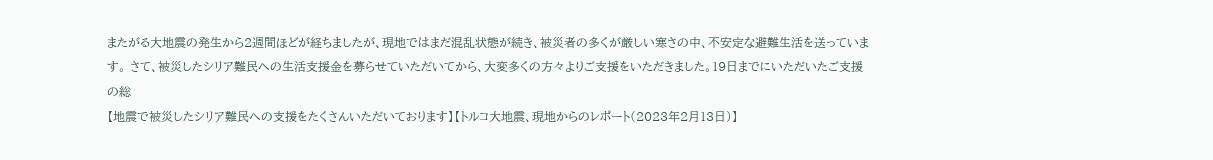またがる大地震の発生から2週間ほどが経ちましたが、現地ではまだ混乱状態が続き、被災者の多くが厳しい寒さの中、不安定な避難生活を送っています。 さて、被災したシリア難民への生活支援金を募らせていただいてから、大変多くの方々よりご支援をいただきました。19日までにいただいたご支援の総
【地震で被災したシリア難民への支援をたくさんいただいております】【トルコ大地震、現地からのレポート(2023年2月13日)】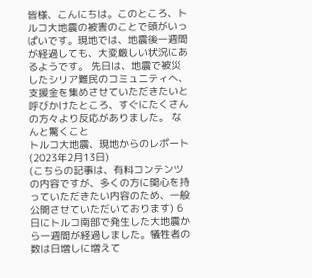皆様、こんにちは。このところ、トルコ大地震の被害のことで頭がいっぱいです。現地では、地震後一週間が経過しても、大変厳しい状況にあるようです。 先日は、地震で被災したシリア難民のコミュニティへ、支援金を集めさせていただきたいと呼びかけたところ、すぐにたくさんの方々より反応がありました。 なんと驚くこと
トルコ大地震、現地からのレポート(2023年2月13日)
(こちらの記事は、有料コンテンツの内容ですが、多くの方に関心を持っていただきたい内容のため、一般公開させていただいております) 6日にトルコ南部で発生した大地震から一週間が経過しました。犠牲者の数は日増しに増えて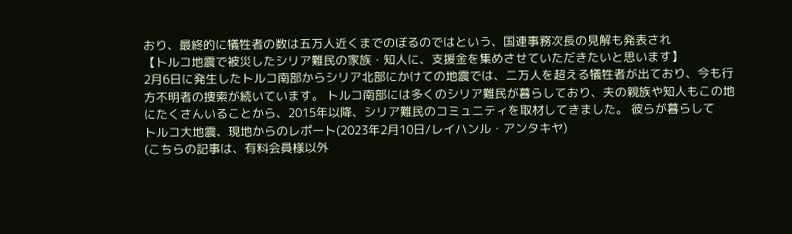おり、最終的に犠牲者の数は五万人近くまでのぼるのではという、国連事務次長の見解も発表され
【トルコ地震で被災したシリア難民の家族・知人に、支援金を集めさせていただきたいと思います】
2月6日に発生したトルコ南部からシリア北部にかけての地震では、二万人を超える犠牲者が出ており、今も行方不明者の捜索が続いています。 トルコ南部には多くのシリア難民が暮らしており、夫の親族や知人もこの地にたくさんいることから、2015年以降、シリア難民のコミュニティを取材してきました。 彼らが暮らして
トルコ大地震、現地からのレポート(2023年2月10日/レイハンル・アンタキヤ)
(こちらの記事は、有料会員様以外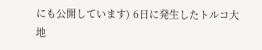にも公開しています) 6日に発生したトルコ大地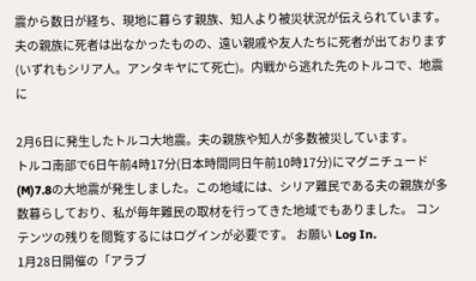震から数日が経ち、現地に暮らす親族、知人より被災状況が伝えられています。 夫の親族に死者は出なかったものの、遠い親戚や友人たちに死者が出ております(いずれもシリア人。アンタキヤにて死亡)。内戦から逃れた先のトルコで、地震に

2月6日に発生したトルコ大地震。夫の親族や知人が多数被災しています。
トルコ南部で6日午前4時17分(日本時間同日午前10時17分)にマグニチュード(M)7.8の大地震が発生しました。この地域には、シリア難民である夫の親族が多数暮らしており、私が毎年難民の取材を行ってきた地域でもありました。 コンテンツの残りを閲覧するにはログインが必要です。 お願い Log In.
1月28日開催の「アラブ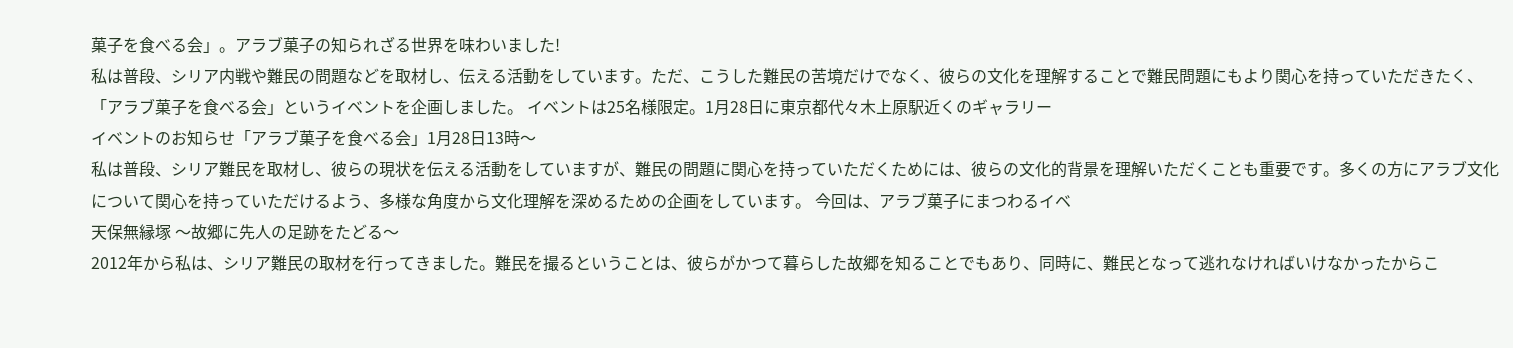菓子を食べる会」。アラブ菓子の知られざる世界を味わいました!
私は普段、シリア内戦や難民の問題などを取材し、伝える活動をしています。ただ、こうした難民の苦境だけでなく、彼らの文化を理解することで難民問題にもより関心を持っていただきたく、「アラブ菓子を食べる会」というイベントを企画しました。 イベントは25名様限定。1月28日に東京都代々木上原駅近くのギャラリー
イベントのお知らせ「アラブ菓子を食べる会」1月28日13時〜
私は普段、シリア難民を取材し、彼らの現状を伝える活動をしていますが、難民の問題に関心を持っていただくためには、彼らの文化的背景を理解いただくことも重要です。多くの方にアラブ文化について関心を持っていただけるよう、多様な角度から文化理解を深めるための企画をしています。 今回は、アラブ菓子にまつわるイベ
天保無縁塚 〜故郷に先人の足跡をたどる〜
2012年から私は、シリア難民の取材を行ってきました。難民を撮るということは、彼らがかつて暮らした故郷を知ることでもあり、同時に、難民となって逃れなければいけなかったからこ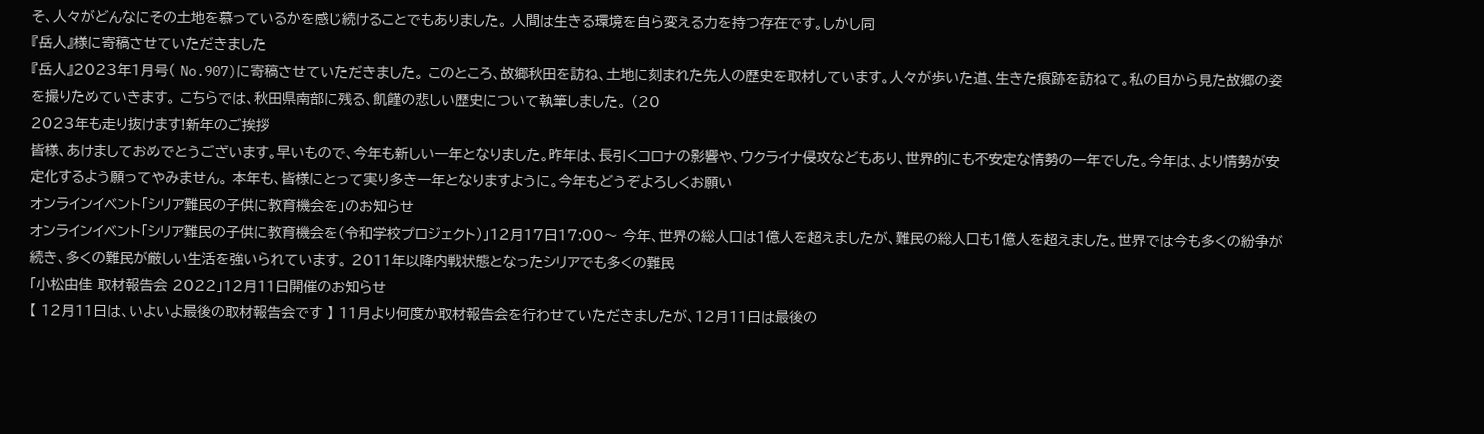そ、人々がどんなにその土地を慕っているかを感じ続けることでもありました。 人間は生きる環境を自ら変える力を持つ存在です。しかし同
『岳人』様に寄稿させていただきました
『岳人』2023年1月号( No.907)に寄稿させていただきました。 このところ、故郷秋田を訪ね、土地に刻まれた先人の歴史を取材しています。人々が歩いた道、生きた痕跡を訪ねて。私の目から見た故郷の姿を撮りためていきます。 こちらでは、秋田県南部に残る、飢饉の悲しい歴史について執筆しました。 (20
2023年も走り抜けます!新年のご挨拶
皆様、あけましておめでとうございます。早いもので、今年も新しい一年となりました。昨年は、長引くコロナの影響や、ウクライナ侵攻などもあり、世界的にも不安定な情勢の一年でした。今年は、より情勢が安定化するよう願ってやみません。 本年も、皆様にとって実り多き一年となりますように。今年もどうぞよろしくお願い
オンラインイベント「シリア難民の子供に教育機会を」のお知らせ
オンラインイベント「シリア難民の子供に教育機会を(令和学校プロジェクト)」12月17日17:00〜 今年、世界の総人口は1億人を超えましたが、難民の総人口も1億人を超えました。世界では今も多くの紛争が続き、多くの難民が厳しい生活を強いられています。 2011年以降内戦状態となったシリアでも多くの難民
「小松由佳 取材報告会 2022」12月11日開催のお知らせ
【 12月11日は、いよいよ最後の取材報告会です 】 11月より何度か取材報告会を行わせていただきましたが、12月11日は最後の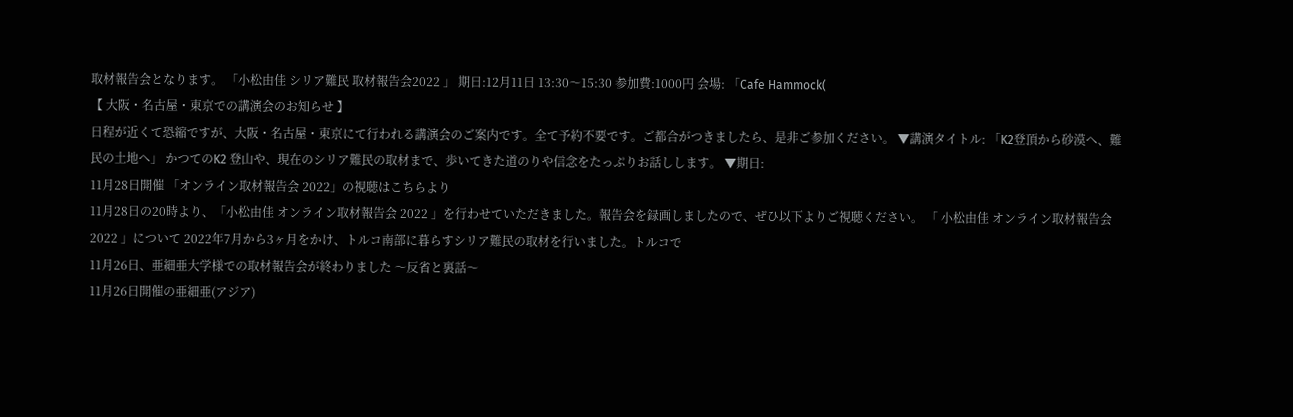取材報告会となります。 「小松由佳 シリア難民 取材報告会2022 」 期日:12月11日 13:30〜15:30 参加費:1000円 会場: 「Cafe Hammock(
【 大阪・名古屋・東京での講演会のお知らせ 】
日程が近くて恐縮ですが、大阪・名古屋・東京にて行われる講演会のご案内です。全て予約不要です。ご都合がつきましたら、是非ご参加ください。 ▼講演タイトル: 「K2登頂から砂漠へ、難民の土地へ」 かつてのK2 登山や、現在のシリア難民の取材まで、歩いてきた道のりや信念をたっぷりお話しします。 ▼期日:
11月28日開催 「オンライン取材報告会 2022」の視聴はこちらより
11月28日の20時より、「小松由佳 オンライン取材報告会 2022 」を行わせていただきました。報告会を録画しましたので、ぜひ以下よりご視聴ください。 「 小松由佳 オンライン取材報告会 2022 」について 2022年7月から3ヶ月をかけ、トルコ南部に暮らすシリア難民の取材を行いました。トルコで
11月26日、亜細亜大学様での取材報告会が終わりました 〜反省と裏話〜
11月26日開催の亜細亜(アジア)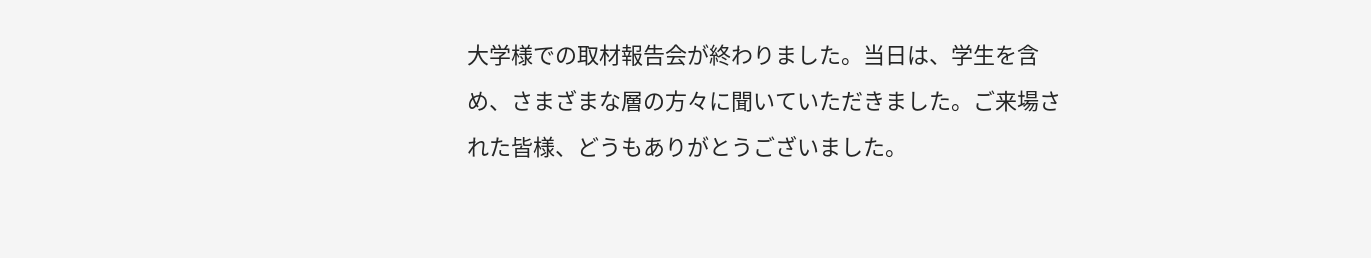大学様での取材報告会が終わりました。当日は、学生を含め、さまざまな層の方々に聞いていただきました。ご来場された皆様、どうもありがとうございました。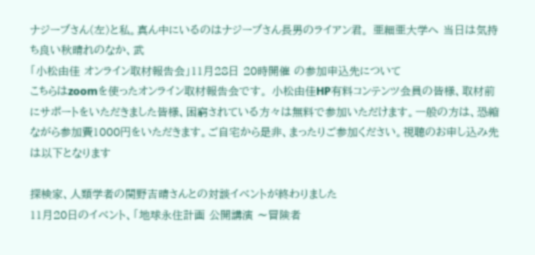ナジーブさん(左)と私。真ん中にいるのはナジーブさん長男のライアン君。 亜細亜大学へ 当日は気持ち良い秋晴れのなか、武
「小松由佳 オンライン取材報告会」11月28日 20時開催 の参加申込先について
こちらはzoomを使ったオンライン取材報告会です。 小松由佳HP有料コンテンツ会員の皆様、取材前にサポートをいただきました皆様、困窮されている方々は無料で参加いただけます。一般の方は、恐縮ながら参加費1000円をいただきます。ご自宅から是非、まったりご参加ください。視聴のお申し込み先は以下となります

探検家、人類学者の関野吉晴さんとの対談イベントが終わりました
11月20日のイベント、「地球永住計画 公開講演 〜冒険者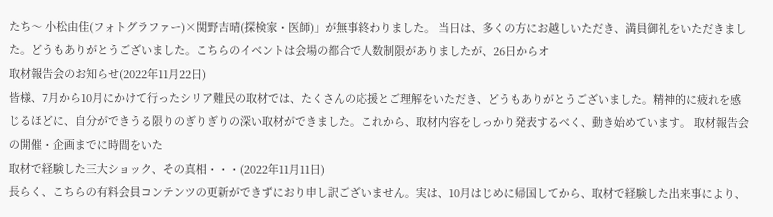たち〜 小松由佳(フォトグラファー)×関野吉晴(探検家・医師)」が無事終わりました。 当日は、多くの方にお越しいただき、満員御礼をいただきました。どうもありがとうございました。こちらのイベントは会場の都合で人数制限がありましたが、26日からオ
取材報告会のお知らせ(2022年11月22日)
皆様、7月から10月にかけて行ったシリア難民の取材では、たくさんの応援とご理解をいただき、どうもありがとうございました。精神的に疲れを感じるほどに、自分ができうる限りのぎりぎりの深い取材ができました。これから、取材内容をしっかり発表するべく、動き始めています。 取材報告会の開催・企画までに時間をいた
取材で経験した三大ショック、その真相・・・(2022年11月11日)
長らく、こちらの有料会員コンテンツの更新ができずにおり申し訳ございません。実は、10月はじめに帰国してから、取材で経験した出来事により、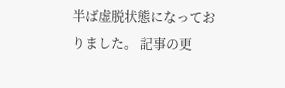半ば虚脱状態になっておりました。 記事の更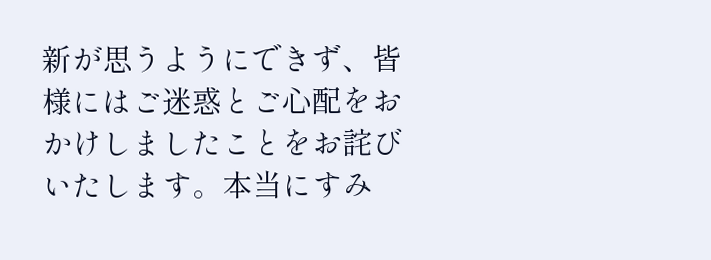新が思うようにできず、皆様にはご迷惑とご心配をおかけしましたことをお詫びいたします。本当にすみ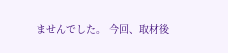ませんでした。 今回、取材後